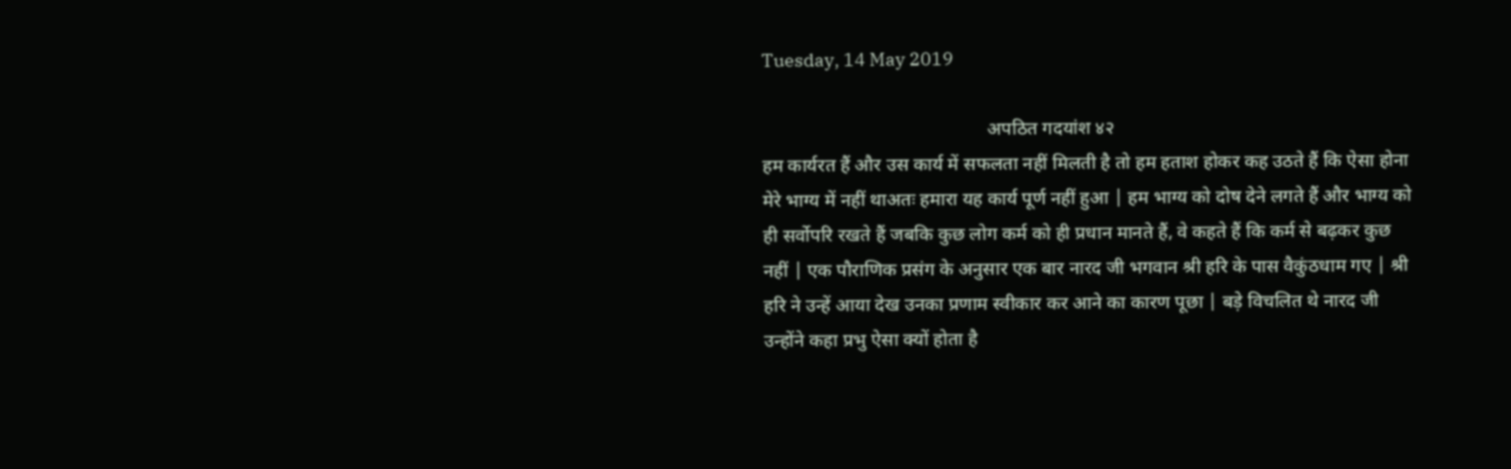Tuesday, 14 May 2019

                                                अपठित गदयांश ४२
हम कार्यरत हैं और उस कार्य में सफलता नहीं मिलती है तो हम हताश होकर कह उठते हैं कि ऐसा होना मेरे भाग्य में नहीं थाअतः हमारा यह कार्य पूर्ण नहीं हुआ | हम भाग्य को दोष देने लगते हैं और भाग्य को ही सर्वोपरि रखते हैं जबकि कुछ लोग कर्म को ही प्रधान मानते हैं, वे कहते हैं कि कर्म से बढ़कर कुछ नहीं | एक पौराणिक प्रसंग के अनुसार एक बार नारद जी भगवान श्री हरि के पास वैकुंठधाम गए | श्री हरि ने उन्हें आया देख उनका प्रणाम स्वीकार कर आने का कारण पूछा | बड़े विचलित थे नारद जी  उन्होंने कहा प्रभु ऐसा क्यों होता है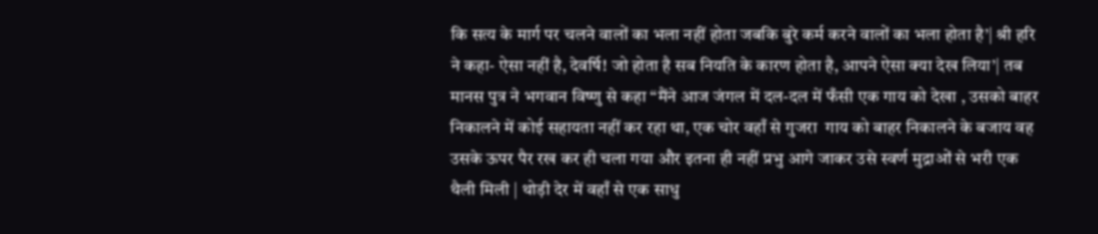कि सत्य के मार्ग पर चलने वालों का भला नहीं होता जबकि बुरे कर्म करने वालों का भला होता है’| श्री हरि ने कहा- ऐसा नहीं है, देवर्षि! जो होता है सब नियति के कारण होता है, आपने ऐसा क्या देख लिया’| तब मानस पुत्र ने भगवान विष्णु से कहा “मैंने आज जंगल में दल-दल में फँसी एक गाय को देखा , उसको बाहर निकालने में कोई सहायता नहीं कर रहा था, एक चोर वहाँ से गुजरा  गाय को बाहर निकालने के बजाय वह उसके ऊपर पैर रख कर ही चला गया और इतना ही नहीं प्रभु आगे जाकर उसे स्वर्ण मुद्राओं से भरी एक थैली मिली | थोड़ी देर में वहाँ से एक साधु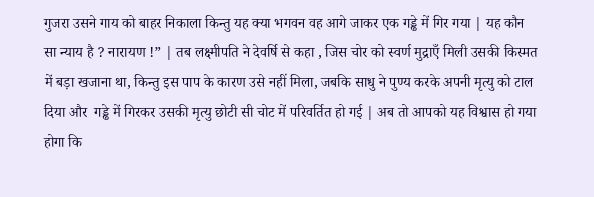गुजरा उसने गाय को बाहर निकाला किन्तु यह क्या भगवन वह आगे जाकर एक गड्ढे में गिर गया | यह कौन सा न्याय है ? नारायण !” | तब लक्ष्मीपति ने देवर्षि से कहा , जिस चोर को स्वर्ण मुद्राएँ मिली उसकी किस्मत में बड़ा खजाना था, किन्तु इस पाप के कारण उसे नहीं मिला, जबकि साधु ने पुण्य करके अपनी मृत्यु को टाल दिया और  गड्ढे में गिरकर उसकी मृत्यु छोटी सी चोट में परिवर्तित हो गई | अब तो आपको यह विश्वास हो गया होगा कि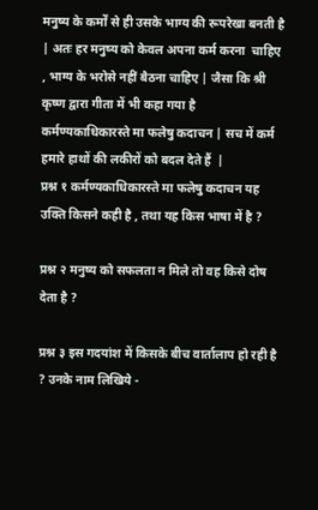मनुष्य के कर्मों से ही उसके भाग्य की रूपरेखा बनती है | अतः हर मनुष्य को केवल अपना कर्म करना  चाहिए , भाग्य के भरोसे नहीं बैठना चाहिए | जैसा कि श्री कृष्ण द्वारा गीता में भी कहा गया है कर्मण्यकाधिकारस्ते मा फलेषु कदाचन | सच में कर्म हमारे हाथों की लकीरों को बदल देते हैं  |
प्रश्न १ कर्मण्यकाधिकारस्ते मा फलेषु कदाचन यह उक्ति किसने कही है , तथा यह किस भाषा में है ?

प्रश्न २ मनुष्य को सफलता न मिले तो वह किसे दोष देता है ?

प्रश्न ३ इस गदयांश में किसके बीच वार्तालाप हो रही है ? उनके नाम लिखिये -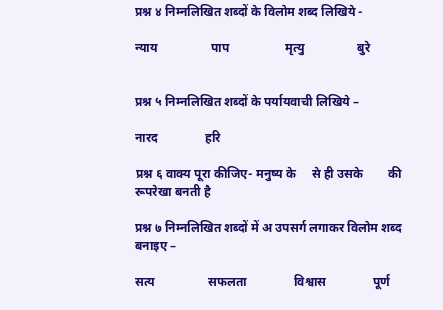प्रश्न ४ निम्नलिखित शब्दों के विलोम शब्द लिखिये -

न्याय                 पाप                  मृत्यु                 बुरे


प्रश्न ५ निम्नलिखित शब्दों के पर्यायवाची लिखिये –

नारद               हरि

प्रश्न ६ वाक्य पूरा कीजिए- मनुष्य के     से ही उसके        की रूपरेखा बनती है

प्रश्न ७ निम्नलिखित शब्दों में अ उपसर्ग लगाकर विलोम शब्द बनाइए –

सत्य                 सफलता               विश्वास               पूर्ण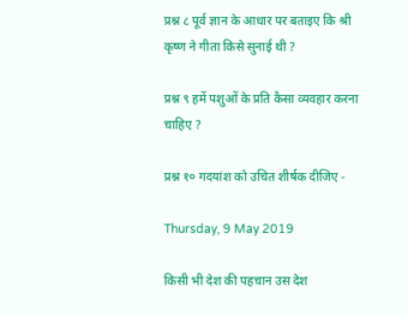प्रश्न ८ पूर्व ज्ञान के आधार पर बताइए कि श्री कृष्ण ने गीता किसे सुनाई थी ?

प्रश्न ९ हमें पशुओं के प्रति कैसा व्यवहार करना चाहिए ?

प्रश्न १० गदयांश को उचित शीर्षक दीजिए -

Thursday, 9 May 2019

किसी भी देश की पहचान उस देश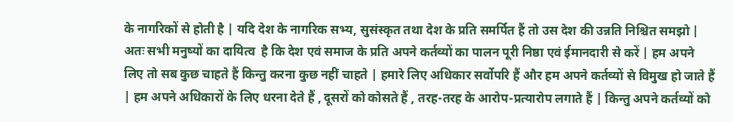के नागरिकों से होती है | यदि देश के नागरिक सभ्य, सुसंस्कृत तथा देश के प्रति समर्पित हैं तो उस देश की उन्नति निश्चित समझो | अतः सभी मनुष्यों का दायित्व  है कि देश एवं समाज के प्रति अपने कर्तव्यों का पालन पूरी निष्ठा एवं ईमानदारी से करें | हम अपने लिए तो सब कुछ चाहते हैं किन्तु करना कुछ नहीं चाहते | हमारे लिए अधिकार सर्वोपरि हैं और हम अपने कर्तव्यों से विमुख हो जाते हैं | हम अपने अधिकारों के लिए धरना देते हैं , दूसरों को कोसते हैं , तरह-तरह के आरोप-प्रत्यारोप लगाते हैं | किन्तु अपने कर्तव्यों को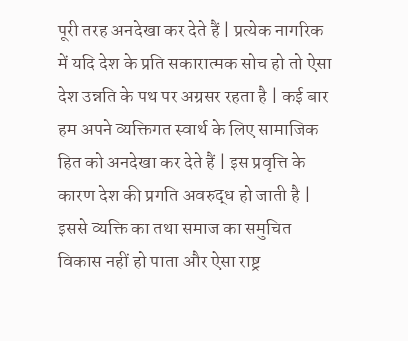पूरी तरह अनदेखा कर देते हैं | प्रत्येक नागरिक में यदि देश के प्रति सकारात्मक सोच हो तो ऐसा देश उन्नति के पथ पर अग्रसर रहता है | कई बार हम अपने व्यक्तिगत स्वार्थ के लिए सामाजिक हित को अनदेखा कर देते हैं | इस प्रवृत्ति के कारण देश की प्रगति अवरुद्ध हो जाती है | इससे व्यक्ति का तथा समाज का समुचित विकास नहीं हो पाता और ऐसा राष्ट्र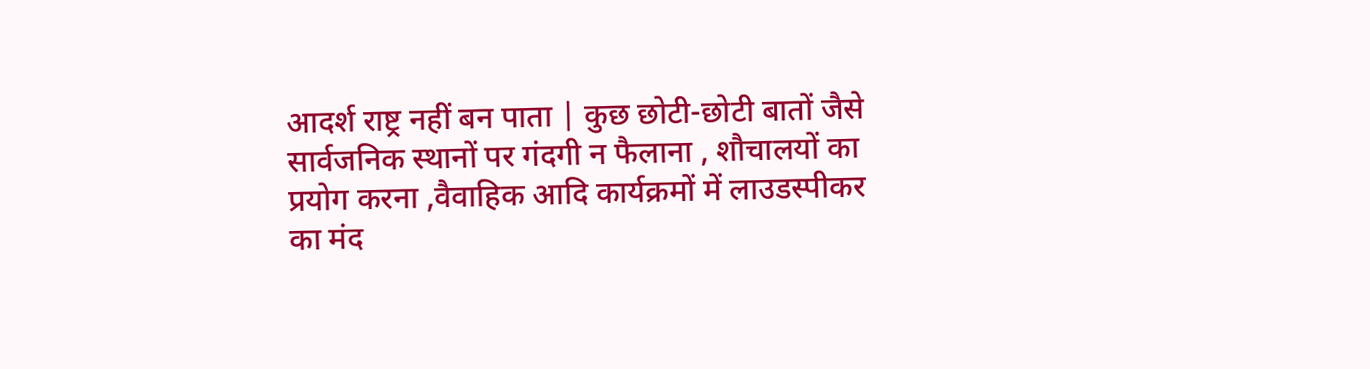आदर्श राष्ट्र नहीं बन पाता | कुछ छोटी-छोटी बातों जैसे सार्वजनिक स्थानों पर गंदगी न फैलाना , शौचालयों का प्रयोग करना ,वैवाहिक आदि कार्यक्रमों में लाउडस्पीकर का मंद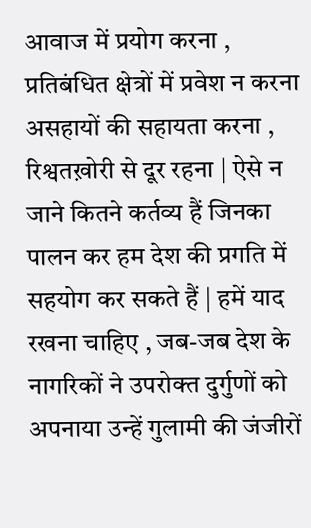आवाज में प्रयोग करना , प्रतिबंधित क्षेत्रों में प्रवेश न करना असहायों की सहायता करना , रिश्वतख़ोरी से दूर रहना | ऐसे न जाने कितने कर्तव्य हैं जिनका पालन कर हम देश की प्रगति में सहयोग कर सकते हैं | हमें याद रखना चाहिए , जब-जब देश के नागरिकों ने उपरोक्त दुर्गुणों को अपनाया उन्हें गुलामी की जंजीरों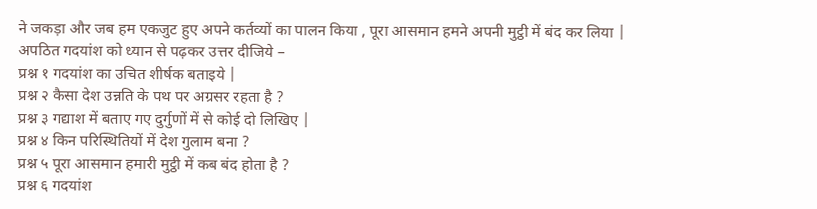ने जकड़ा और जब हम एकजुट हुए अपने कर्तव्यों का पालन किया , पूरा आसमान हमने अपनी मुट्ठी में बंद कर लिया |
अपठित गदयांश को ध्यान से पढ़कर उत्तर दीजिये –
प्रश्न १ गदयांश का उचित शीर्षक बताइये |
प्रश्न २ कैसा देश उन्नति के पथ पर अग्रसर रहता है ?
प्रश्न ३ गद्याश में बताए गए दुर्गुणों में से कोई दो लिखिए |
प्रश्न ४ किन परिस्थितियों में देश गुलाम बना ?
प्रश्न ५ पूरा आसमान हमारी मुट्ठी में कब बंद होता है ?
प्रश्न ६ गदयांश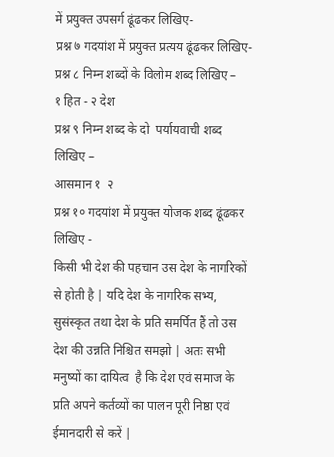में प्रयुक्त उपसर्ग ढूंढकर लिखिए-
प्रश्न ७ गदयांश में प्रयुक्त प्रत्यय ढूंढकर लिखिए-
प्रश्न ८ निम्न शब्दों के विलोम शब्द लिखिए –
१ हित - २ देश
प्रश्न ९ निम्न शब्द के दो  पर्यायवाची शब्द लिखिए –
आसमान १  २
प्रश्न १० गदयांश में प्रयुक्त योजक शब्द ढूंढकर लिखिए -
किसी भी देश की पहचान उस देश के नागरिकों से होती है | यदि देश के नागरिक सभ्य, सुसंस्कृत तथा देश के प्रति समर्पित हैं तो उस देश की उन्नति निश्चित समझो | अतः सभी मनुष्यों का दायित्व  है कि देश एवं समाज के प्रति अपने कर्तव्यों का पालन पूरी निष्ठा एवं ईमानदारी से करें |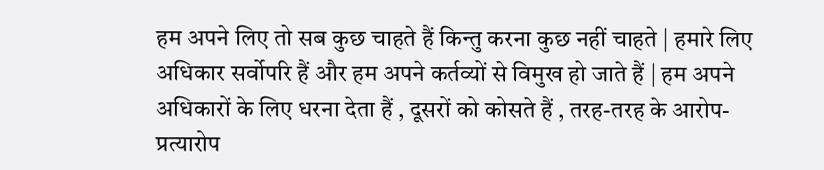हम अपने लिए तो सब कुछ चाहते हैं किन्तु करना कुछ नहीं चाहते | हमारे लिए अधिकार सर्वोपरि हैं और हम अपने कर्तव्यों से विमुख हो जाते हैं | हम अपने अधिकारों के लिए धरना देता हैं , दूसरों को कोसते हैं , तरह-तरह के आरोप-प्रत्यारोप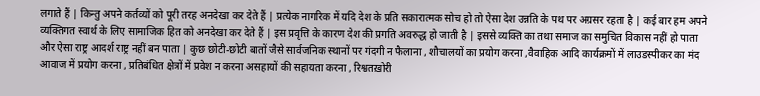लगाते हैं | किन्तु अपने कर्तव्यों को पूरी तरह अनदेखा कर देते हैं | प्रत्येक नागरिक में यदि देश के प्रति सकारात्मक सोच हो तो ऐसा देश उन्नति के पथ पर अग्रसर रहता है | कई बार हम अपने व्यक्तिगत स्वार्थ के लिए सामाजिक हित को अनदेखा कर देते हैं | इस प्रवृत्ति के कारण देश की प्रगति अवरुद्ध हो जाती है | इससे व्यक्ति का तथा समाज का समुचित विकास नहीं हो पाता और ऐसा राष्ट्र आदर्श राष्ट्र नहीं बन पाता | कुछ छोटी-छोटी बातों जैसे सार्वजनिक स्थानों पर गंदगी न फैलाना , शौचालयों का प्रयोग करना ,वैवाहिक आदि कार्यक्रमों में लाउडस्पीकर का मंद आवाज में प्रयोग करना , प्रतिबंधित क्षेत्रों में प्रवेश न करना असहायों की सहायता करना , रिश्वतख़ोरी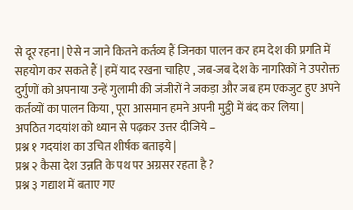से दूर रहना | ऐसे न जाने कितने कर्तव्य हैं जिनका पालन कर हम देश की प्रगति में सहयोग कर सकते हैं | हमें याद रखना चाहिए , जब-जब देश के नागरिकों ने उपरोक्त दुर्गुणों को अपनाया उन्हें गुलामी की जंजीरों ने जकड़ा और जब हम एकजुट हुए अपने कर्तव्यों का पालन किया , पूरा आसमान हमने अपनी मुट्ठी में बंद कर लिया |
अपठित गदयांश को ध्यान से पढ़कर उत्तर दीजिये –
प्रश्न १ गदयांश का उचित शीर्षक बताइये |
प्रश्न २ कैसा देश उन्नति के पथ पर अग्रसर रहता है ?
प्रश्न ३ गद्याश में बताए गए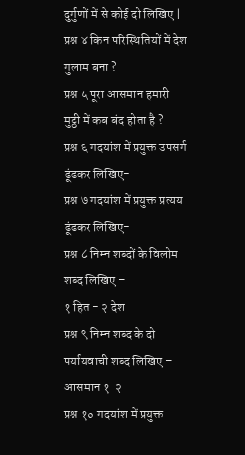दुर्गुणों में से कोई दो लिखिए |
प्रश्न ४ किन परिस्थितियों में देश गुलाम बना ?
प्रश्न ५ पूरा आसमान हमारी मुट्ठी में कब बंद होता है ?
प्रश्न ६ गदयांश में प्रयुक्त उपसर्ग ढूंढकर लिखिए-
प्रश्न ७ गदयांश में प्रयुक्त प्रत्यय ढूंढकर लिखिए-
प्रश्न ८ निम्न शब्दों के विलोम शब्द लिखिए –
१ हित - २ देश
प्रश्न ९ निम्न शब्द के दो  पर्यायवाची शब्द लिखिए –
आसमान १  २
प्रश्न १० गदयांश में प्रयुक्त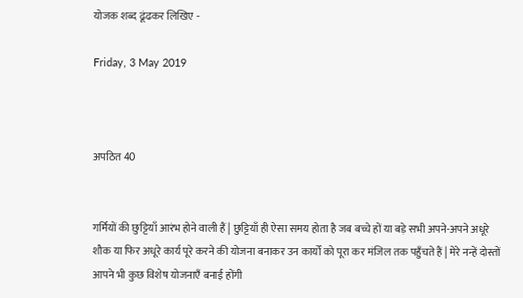योजक शब्द ढूंढकर लिखिए -

Friday, 3 May 2019



अपठित 40


गर्मियों की छुट्टियाँ आरंभ होने वाली हैं | छुट्टियाँ ही ऐसा समय होता है जब बच्चे हों या बड़े सभी अपने-अपने अधूरे शौक या फिर अधूरे कार्य पूरे करने की योजना बनाकर उन कार्यों को पूरा कर मंजिल तक पहुँचते हैं | मेरे नन्हें दोस्तों आपने भी कुछ विशेष योजनाएँ बनाई होंगी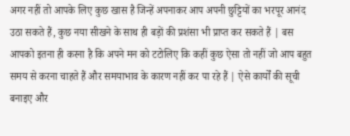अगर नहीं तो आपके लिए कुछ खास है जिन्हें अपनाकर आप अपनी छुट्टियों का भरपूर आनंद उठा सकते हैं, कुछ नया सीखने के साथ ही बड़ों की प्रशंसा भी प्राप्त कर सकते हैं | बस आपको इतना ही करना है कि अपने मन को टटोलिए कि कहीं कुछ ऐसा तो नहीं जो आप बहुत समय से करना चाहते हैं और समयाभाव के कारण नहीं कर पा रहे हैं | ऐसे कार्यों की सूची बनाइए और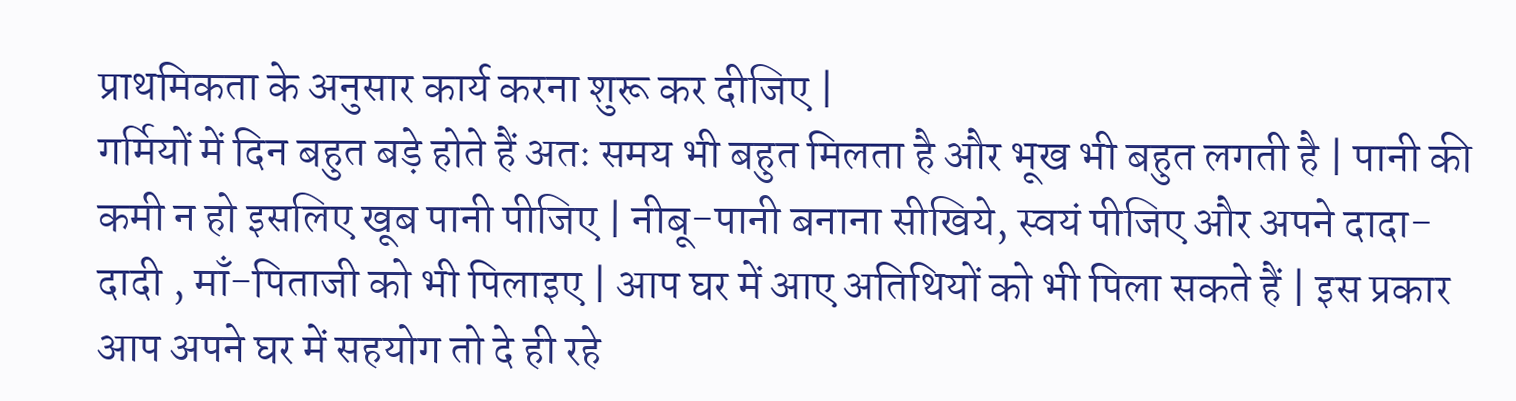प्राथमिकता के अनुसार कार्य करना शुरू कर दीजिए |
गर्मियों में दिन बहुत बड़े होते हैं अतः समय भी बहुत मिलता है और भूख भी बहुत लगती है | पानी की कमी न हो इसलिए खूब पानी पीजिए | नीबू-पानी बनाना सीखिये, स्वयं पीजिए और अपने दादा-दादी , माँ-पिताजी को भी पिलाइए | आप घर में आए अतिथियों को भी पिला सकते हैं | इस प्रकार आप अपने घर में सहयोग तो दे ही रहे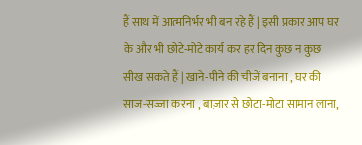हैं साथ में आत्मनिर्भर भी बन रहे हैं | इसी प्रकार आप घर के और भी छोटे-मोटे कार्य कर हर दिन कुछ न कुछ सीख सकते हैं | खाने-पीने की चीजें बनाना , घर की साज-सज्जा करना , बाज़ार से छोटा-मोटा सामान लाना,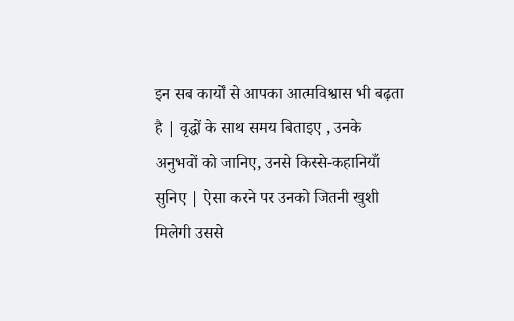इन सब कार्यों से आपका आत्मविश्वास भी बढ़ता है | वृद्धों के साथ समय बिताइए , उनके अनुभवों को जानिए, उनसे किस्से-कहानियाँ सुनिए | ऐसा करने पर उनको जितनी खुशी मिलेगी उससे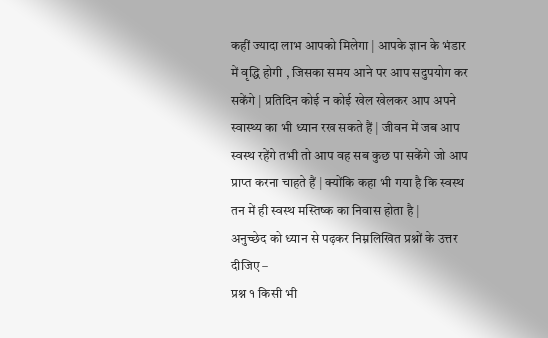कहीं ज्यादा लाभ आपको मिलेगा | आपके ज्ञान के भंडार में वृद्धि होगी , जिसका समय आने पर आप सदुपयोग कर सकेंगे | प्रतिदिन कोई न कोई खेल खेलकर आप अपने स्वास्थ्य का भी ध्यान रख सकते हैं | जीवन में जब आप स्वस्थ रहेंगे तभी तो आप वह सब कुछ पा सकेंगे जो आप प्राप्त करना चाहते हैं | क्योंकि कहा भी गया है कि स्वस्थ तन में ही स्वस्थ मस्तिष्क का निवास होता है |
अनुच्छेद को ध्यान से पढ़कर निम्नलिखित प्रश्नों के उत्तर दीजिए –
प्रश्न १ किसी भी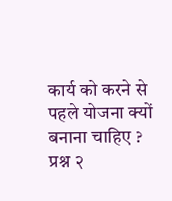कार्य को करने से पहले योजना क्यों बनाना चाहिए ?
प्रश्न २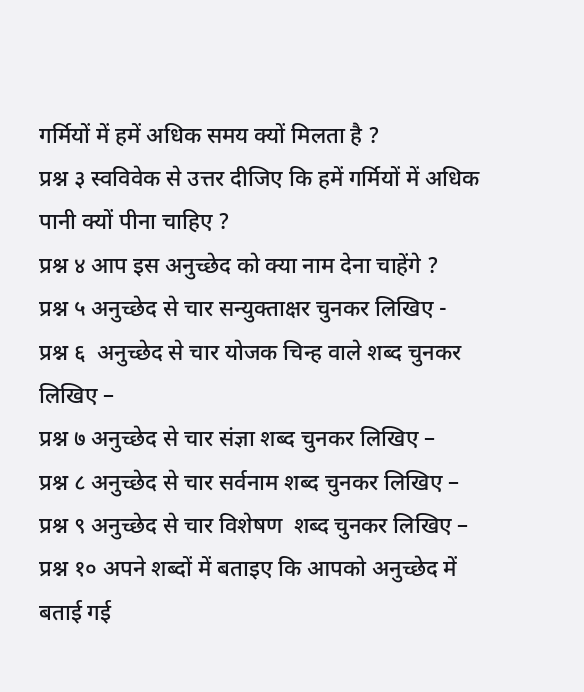गर्मियों में हमें अधिक समय क्यों मिलता है ?
प्रश्न ३ स्वविवेक से उत्तर दीजिए कि हमें गर्मियों में अधिक पानी क्यों पीना चाहिए ?
प्रश्न ४ आप इस अनुच्छेद को क्या नाम देना चाहेंगे ?
प्रश्न ५ अनुच्छेद से चार सन्युक्ताक्षर चुनकर लिखिए -
प्रश्न ६  अनुच्छेद से चार योजक चिन्ह वाले शब्द चुनकर लिखिए –
प्रश्न ७ अनुच्छेद से चार संज्ञा शब्द चुनकर लिखिए –
प्रश्न ८ अनुच्छेद से चार सर्वनाम शब्द चुनकर लिखिए –
प्रश्न ९ अनुच्छेद से चार विशेषण  शब्द चुनकर लिखिए –
प्रश्न १० अपने शब्दों में बताइए कि आपको अनुच्छेद में बताई गई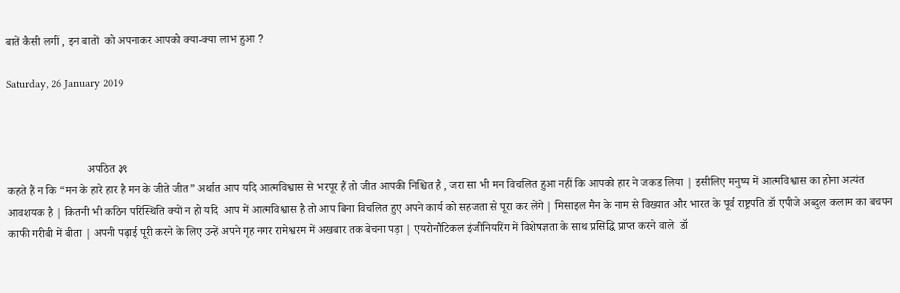बातें कैसी लगीं , इन बातों  को अपनाकर आपको क्या-क्या लाभ हुआ ?

Saturday, 26 January 2019



                            अपठित ३९
कहते हैं न कि “मन के हारे हार है मन के जीते जीत” अर्थात आप यदि आत्मविश्वास से भरपूर हैं तो जीत आपकी निश्चित है , जरा सा भी मन विचलित हुआ नहीं कि आपको हार ने जकड लिया | इसीलिए मनुष्य में आत्मविश्वास का होना अत्यंत आवशयक है | कितनी भी कठिन परिस्थिति क्यों न हो यदि  आप में आत्मविश्वास है तो आप बिना विचलित हुए अपने कार्य को सहजता से पूरा कर लेंगे | मिसाइल मैन के नाम से विख्यात और भारत के पूर्व राष्ट्रपति डॉ एपीजे अब्दुल कलाम का बचपन काफी गरीबी में बीता | अपनी पढ़ाई पूरी करने के लिए उन्हें अपने गृह नगर रामेश्वरम में अखबार तक बेचना पड़ा | एयरोनौटिकल इंजीनियरिंग में विशेषज्ञता के साथ प्रसिद्धि प्राप्त करने वाले  डॉ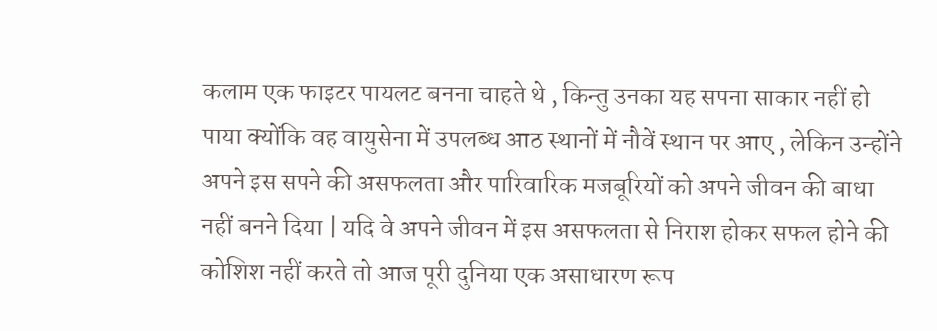कलाम एक फाइटर पायलट बनना चाहते थे , किन्तु उनका यह सपना साकार नहीं हो पाया क्योंकि वह वायुसेना में उपलब्ध आठ स्थानों में नौवें स्थान पर आए , लेकिन उन्होंने अपने इस सपने की असफलता और पारिवारिक मजबूरियों को अपने जीवन की बाधा नहीं बनने दिया | यदि वे अपने जीवन में इस असफलता से निराश होकर सफल होने की कोशिश नहीं करते तो आज पूरी दुनिया एक असाधारण रूप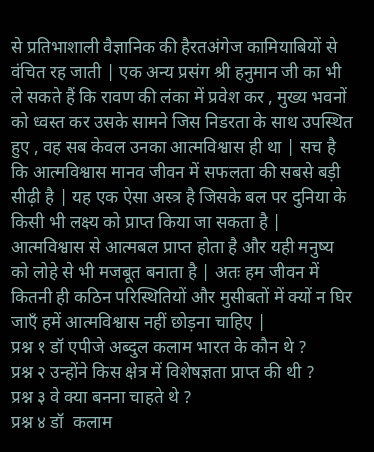से प्रतिभाशाली वैज्ञानिक की हैरतअंगेज कामियाबियों से वंचित रह जाती | एक अन्य प्रसंग श्री हनुमान जी का भी ले सकते हैं कि रावण की लंका में प्रवेश कर , मुख्य भवनों को ध्वस्त कर उसके सामने जिस निडरता के साथ उपस्थित हुए , वह सब केवल उनका आत्मविश्वास ही था | सच है कि आत्मविश्वास मानव जीवन में सफलता की सबसे बड़ी सीढ़ी है | यह एक ऐसा अस्त्र है जिसके बल पर दुनिया के किसी भी लक्ष्य को प्राप्त किया जा सकता है | आत्मविश्वास से आत्मबल प्राप्त होता है और यही मनुष्य को लोहे से भी मजबूत बनाता है | अतः हम जीवन में कितनी ही कठिन परिस्थितियों और मुसीबतों में क्यों न घिर जाएँ हमें आत्मविश्वास नहीं छोड़ना चाहिए |
प्रश्न १ डॉ एपीजे अब्दुल कलाम भारत के कौन थे ?
प्रश्न २ उन्होंने किस क्षेत्र में विशेषज्ञता प्राप्त की थी ?
प्रश्न ३ वे क्या बनना चाहते थे ?
प्रश्न ४ डॉ  कलाम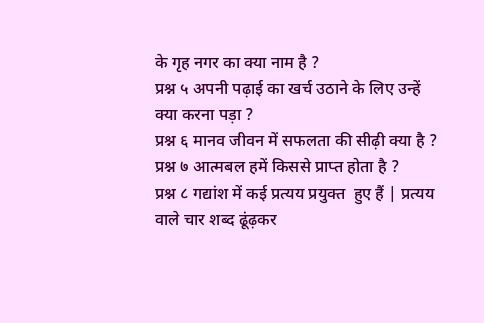के गृह नगर का क्या नाम है ?
प्रश्न ५ अपनी पढ़ाई का खर्च उठाने के लिए उन्हें क्या करना पड़ा ?
प्रश्न ६ मानव जीवन में सफलता की सीढ़ी क्या है ?
प्रश्न ७ आत्मबल हमें किससे प्राप्त होता है ?
प्रश्न ८ गद्यांश में कई प्रत्यय प्रयुक्त  हुए हैं | प्रत्यय वाले चार शब्द ढूंढ़कर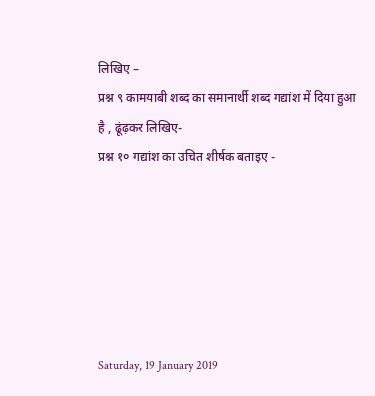लिखिए –
प्रश्न ९ कामयाबी शब्द का समानार्थी शब्द गद्यांश में दिया हुआ है , ढूंढ़कर लिखिए-
प्रश्न १० गद्यांश का उचित शीर्षक बताइए -






Saturday, 19 January 2019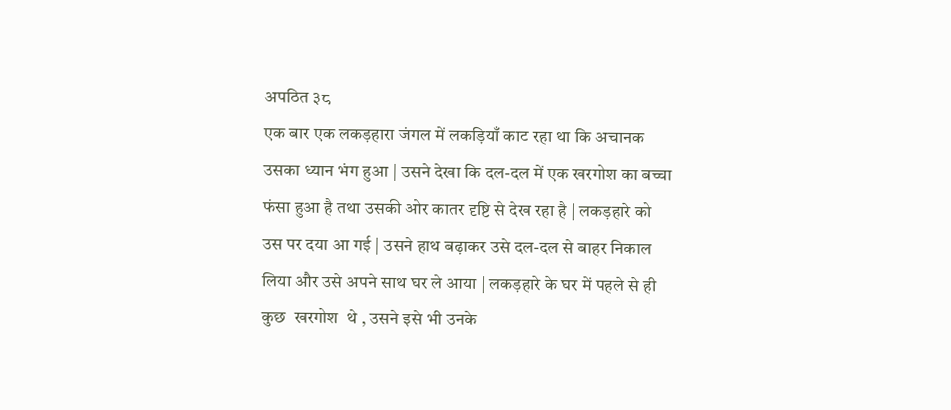अपठित ३८
एक बार एक लकड़हारा जंगल में लकड़ियाँ काट रहा था कि अचानक उसका ध्यान भंग हुआ | उसने देखा कि दल-दल में एक खरगोश का बच्चा फंसा हुआ है तथा उसकी ओर कातर दृष्टि से देख रहा है | लकड़हारे को उस पर दया आ गई | उसने हाथ बढ़ाकर उसे दल-दल से बाहर निकाल लिया और उसे अपने साथ घर ले आया | लकड़हारे के घर में पहले से ही कुछ  खरगोश  थे , उसने इसे भी उनके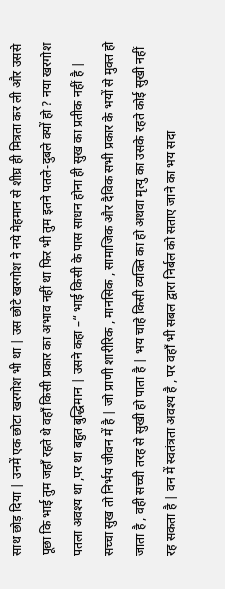साथ छोड़ दिया | उनमें एक छोटा खरगोश भी था | उस छोटे खरगोश ने नये मेहमान से शीघ्र ही मित्रता कर ली और उससे पूछा कि भाई तुम जहाँ रहते थे वहाँ किसी प्रकार का अभाव नहीं था फिर भी तुम इतने पतले-दुबले क्यों हो ? नया खरगोश पतला अवश्य था ,पर था बहुत बुद्धिमान | उसने कहा –“ भाई किसी के पास साधन होना ही सुख का प्रतीक नहीं है | सच्चा सुख तो निर्भय जीवन में है | जो प्राणी शारीरिक , मानसिक , सामाजिक और दैविक सभी प्रकार के भयों से मुक्त हो जाता है , वही सच्ची तरह से सुखी हो पाता है | भय चाहे किसी व्यक्ति का हो अथवा मृत्यु का उसके रहते कोई सुखी नहीं रह सकता है | वन में स्वतंत्रता अवश्य है , पर वहाँ भी सबल द्वारा निर्बल को सताए जाने का भय सदा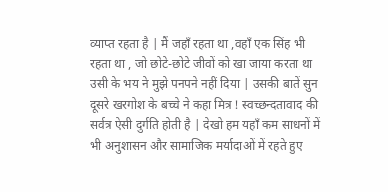व्याप्त रहता है | मैं जहाँ रहता था ,वहाँ एक सिंह भी रहता था , जो छोटे-छोटे जीवों को खा जाया करता था उसी के भय ने मुझे पनपने नहीं दिया | उसकी बातें सुन दूसरे खरगोश के बच्चे ने कहा मित्र ! स्वच्छन्दतावाद की सर्वत्र ऐसी दुर्गति होती है | देखो हम यहाँ कम साधनों में भी अनुशासन और सामाजिक मर्यादाओं में रहते हुए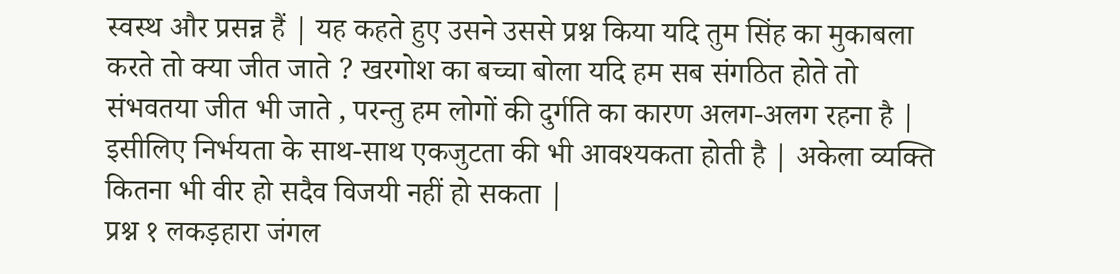स्वस्थ और प्रसन्न हैं | यह कहते हुए उसने उससे प्रश्न किया यदि तुम सिंह का मुकाबला करते तो क्या जीत जाते ? खरगोश का बच्चा बोला यदि हम सब संगठित होते तो संभवतया जीत भी जाते , परन्तु हम लोगों की दुर्गति का कारण अलग-अलग रहना है | इसीलिए निर्भयता के साथ-साथ एकजुटता की भी आवश्यकता होती है | अकेला व्यक्ति कितना भी वीर हो सदैव विजयी नहीं हो सकता |
प्रश्न १ लकड़हारा जंगल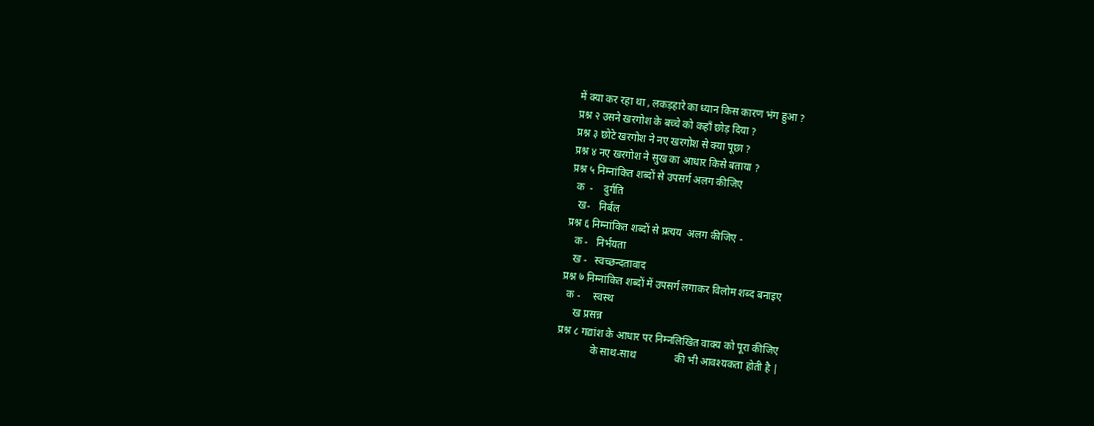में क्या कर रहा था , लकड़हारे का ध्यान किस कारण भंग हुआ ?
प्रश्न २ उसने खरगोश के बच्चे को कहाँ छोड़ दिया ?
प्रश्न ३ छोटे खरगोश ने नए खरगोश से क्या पूछा ?
प्रश्न ४ नए खरगोश ने सुख का आधार किसे बताया ?
प्रश्न ५ निम्नांकित शब्दों से उपसर्ग अलग कीजिए
  क  -    दुर्गति
   ख-   निर्बल
प्रश्न ६ निम्नांकित शब्दों से प्रत्यय  अलग कीजिए -
   क -   निर्भयता
   ख -   स्वच्छन्दतावाद
प्रश्न ७ निम्नांकित शब्दों में उपसर्ग लगाकर विलोम शब्द बनाइए
  क -     स्वस्थ
     ख प्रसन्न
प्रश्न ८ गद्यांश के आधार पर निम्नलिखित वाक्य को पूरा कीजिए
             के साथ-साथ               की भी आवश्यकता होती है |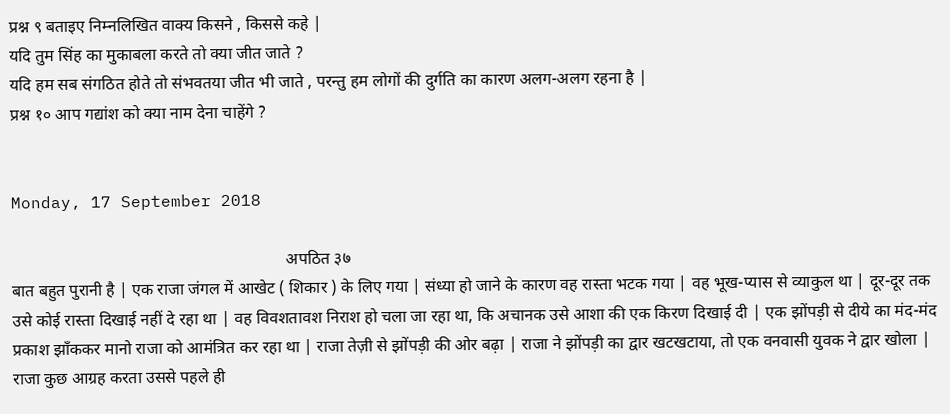प्रश्न ९ बताइए निम्नलिखित वाक्य किसने , किससे कहे |
यदि तुम सिंह का मुकाबला करते तो क्या जीत जाते ?
यदि हम सब संगठित होते तो संभवतया जीत भी जाते , परन्तु हम लोगों की दुर्गति का कारण अलग-अलग रहना है |
प्रश्न १० आप गद्यांश को क्या नाम देना चाहेंगे ?


Monday, 17 September 2018

                                                                  अपठित ३७
बात बहुत पुरानी है | एक राजा जंगल में आखेट ( शिकार ) के लिए गया | संध्या हो जाने के कारण वह रास्ता भटक गया | वह भूख-प्यास से व्याकुल था | दूर-दूर तक उसे कोई रास्ता दिखाई नहीं दे रहा था | वह विवशतावश निराश हो चला जा रहा था, कि अचानक उसे आशा की एक किरण दिखाई दी | एक झोंपड़ी से दीये का मंद-मंद प्रकाश झाँककर मानो राजा को आमंत्रित कर रहा था | राजा तेज़ी से झोंपड़ी की ओर बढ़ा | राजा ने झोंपड़ी का द्वार खटखटाया, तो एक वनवासी युवक ने द्वार खोला | राजा कुछ आग्रह करता उससे पहले ही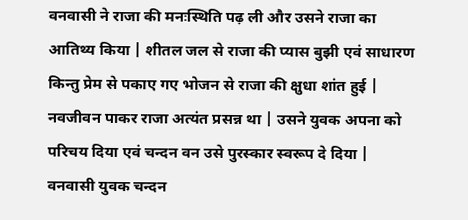वनवासी ने राजा की मनःस्थिति पढ़ ली और उसने राजा का आतिथ्य किया | शीतल जल से राजा की प्यास बुझी एवं साधारण किन्तु प्रेम से पकाए गए भोजन से राजा की क्षुधा शांत हुई | नवजीवन पाकर राजा अत्यंत प्रसन्न था | उसने युवक अपना को परिचय दिया एवं चन्दन वन उसे पुरस्कार स्वरूप दे दिया | वनवासी युवक चन्दन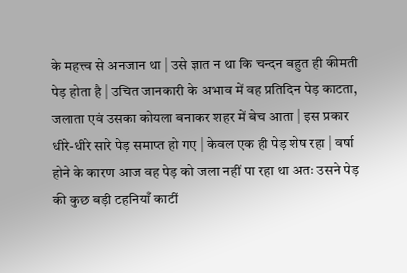के महत्त्व से अनजान था | उसे ज्ञात न था कि चन्दन बहुत ही कीमती पेड़ होता है | उचित जानकारी के अभाव में वह प्रतिदिन पेड़ काटता, जलाता एवं उसका कोयला बनाकर शहर में बेच आता | इस प्रकार धीरे-धीरे सारे पेड़ समाप्त हो गए | केवल एक ही पेड़ शेष रहा | वर्षा होने के कारण आज वह पेड़ को जला नहीं पा रहा था अतः उसने पेड़ की कुछ बड़ी टहनियाँ काटीं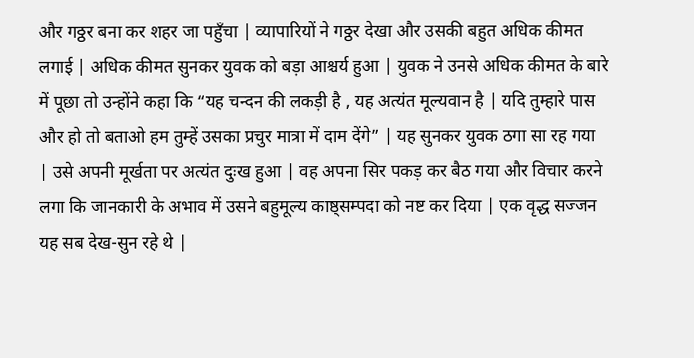और गठ्ठर बना कर शहर जा पहुँचा | व्यापारियों ने गठ्ठर देखा और उसकी बहुत अधिक कीमत लगाई | अधिक कीमत सुनकर युवक को बड़ा आश्चर्य हुआ | युवक ने उनसे अधिक कीमत के बारे में पूछा तो उन्होंने कहा कि “यह चन्दन की लकड़ी है , यह अत्यंत मूल्यवान है | यदि तुम्हारे पास और हो तो बताओ हम तुम्हें उसका प्रचुर मात्रा में दाम देंगे” | यह सुनकर युवक ठगा सा रह गया | उसे अपनी मूर्खता पर अत्यंत दुःख हुआ | वह अपना सिर पकड़ कर बैठ गया और विचार करने लगा कि जानकारी के अभाव में उसने बहुमूल्य काष्ठ्सम्पदा को नष्ट कर दिया | एक वृद्ध सज्जन यह सब देख-सुन रहे थे |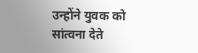उन्होंने युवक को सांत्वना देते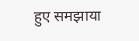हुए समझाया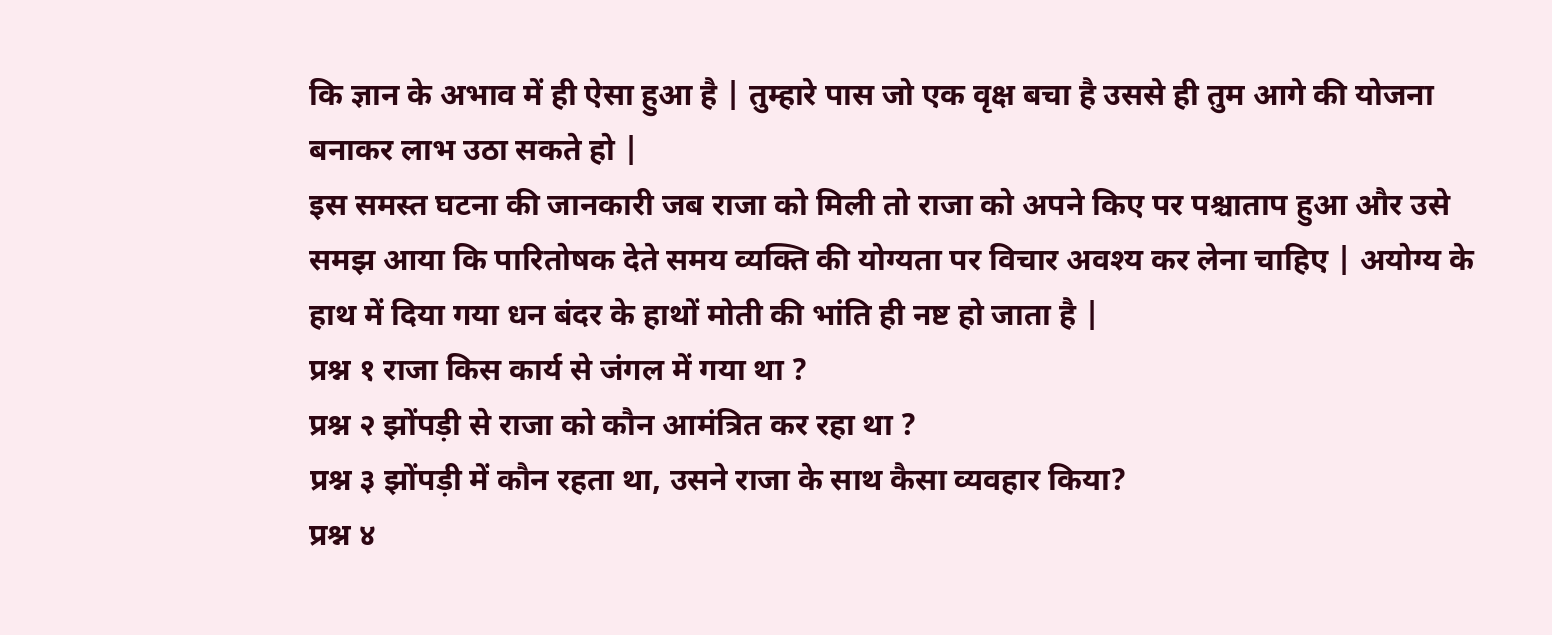कि ज्ञान के अभाव में ही ऐसा हुआ है | तुम्हारे पास जो एक वृक्ष बचा है उससे ही तुम आगे की योजना बनाकर लाभ उठा सकते हो |
इस समस्त घटना की जानकारी जब राजा को मिली तो राजा को अपने किए पर पश्चाताप हुआ और उसे समझ आया कि पारितोषक देते समय व्यक्ति की योग्यता पर विचार अवश्य कर लेना चाहिए | अयोग्य के हाथ में दिया गया धन बंदर के हाथों मोती की भांति ही नष्ट हो जाता है |
प्रश्न १ राजा किस कार्य से जंगल में गया था ?
प्रश्न २ झोंपड़ी से राजा को कौन आमंत्रित कर रहा था ?
प्रश्न ३ झोंपड़ी में कौन रहता था, उसने राजा के साथ कैसा व्यवहार किया?
प्रश्न ४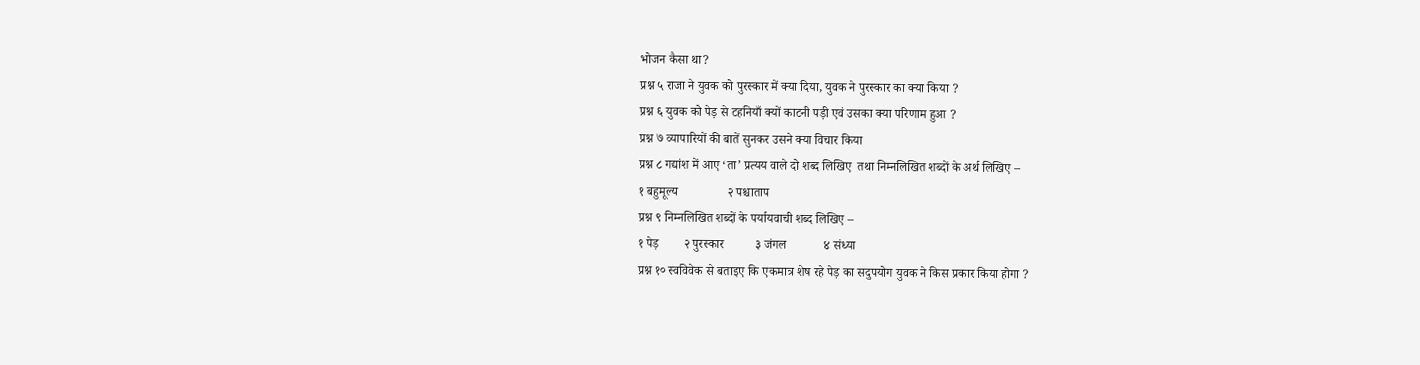भोजन कैसा था?
प्रश्न ५ राजा ने युवक को पुरस्कार में क्या दिया, युवक ने पुरस्कार का क्या किया ?
प्रश्न ६ युवक को पेड़ से टहनियाँ क्यों काटनी पड़ी एवं उसका क्या परिणाम हुआ ?
प्रश्न ७ व्यापारियों की बातें सुनकर उसने क्या विचार किया
प्रश्न ८ गद्यांश में आए ‘ता’ प्रत्यय वाले दो शब्द लिखिए  तथा निम्नलिखित शब्दों के अर्थ लिखिए –
१ बहुमूल्य                २ पश्चाताप
प्रश्न ९ निम्नलिखित शब्दों के पर्यायवाची शब्द लिखिए –
१ पेड़        २ पुरस्कार          ३ जंगल            ४ संध्या
प्रश्न १० स्वविवेक से बताइए कि एकमात्र शेष रहे पेड़ का सदुपयोग युवक ने किस प्रकार किया होगा ?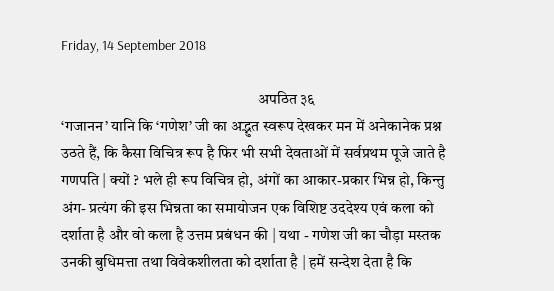Friday, 14 September 2018

                                                                अपठित ३६
‘गजानन’ यानि कि ‘गणेश’ जी का अद्भुत स्वरूप देखकर मन में अनेकानेक प्रश्न उठते हैं, कि कैसा विचित्र रूप है फिर भी सभी देवताओं में सर्वप्रथम पूजे जाते है गणपति | क्यों ? भले ही रूप विचित्र हो, अंगों का आकार-प्रकार भिन्न हो, किन्तु अंग- प्रत्यंग की इस भिन्नता का समायोजन एक विशिष्ट उददेश्य एवं कला को दर्शाता है और वो कला है उत्तम प्रबंधन की | यथा - गणेश जी का चौड़ा मस्तक उनकी बुधिमत्ता तथा विवेकशीलता को दर्शाता है | हमें सन्देश देता है कि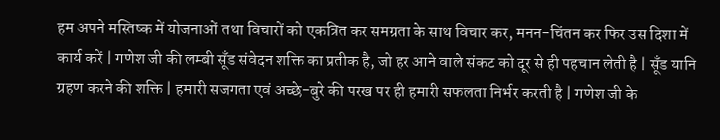हम अपने मस्तिष्क में योजनाओं तथा विचारों को एकत्रित कर समग्रता के साथ विचार कर, मनन-चिंतन कर फिर उस दिशा में कार्य करें | गणेश जी की लम्बी सूँड संवेदन शक्ति का प्रतीक है, जो हर आने वाले संकट को दूर से ही पहचान लेती है | सूँड यानि ग्रहण करने की शक्ति | हमारी सजगता एवं अच्छे-बुरे की परख पर ही हमारी सफलता निर्भर करती है | गणेश जी के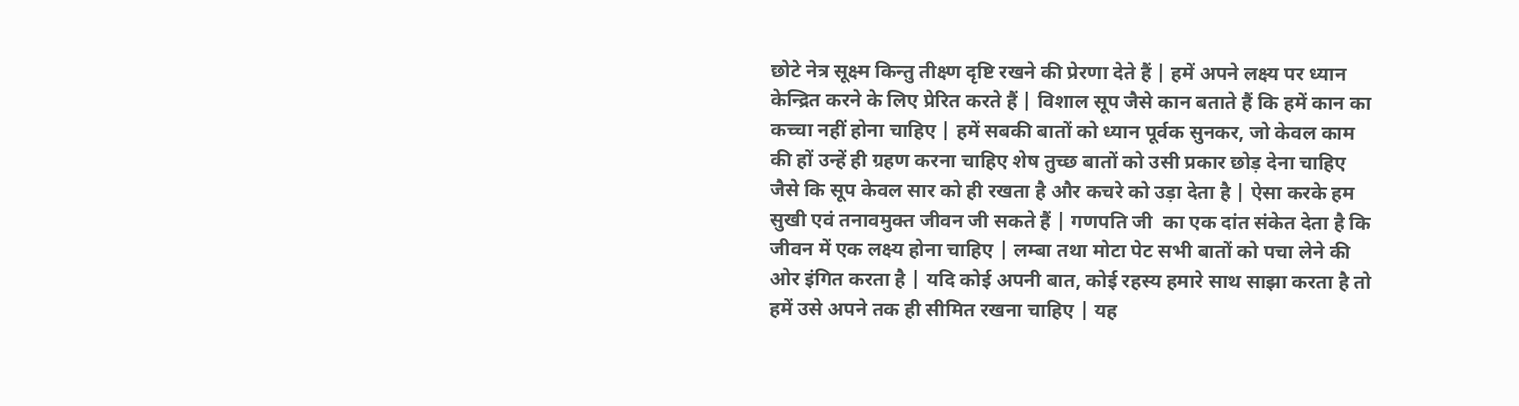छोटे नेत्र सूक्ष्म किन्तु तीक्ष्ण दृष्टि रखने की प्रेरणा देते हैं | हमें अपने लक्ष्य पर ध्यान केन्द्रित करने के लिए प्रेरित करते हैं | विशाल सूप जैसे कान बताते हैं कि हमें कान का कच्चा नहीं होना चाहिए | हमें सबकी बातों को ध्यान पूर्वक सुनकर, जो केवल काम की हों उन्हें ही ग्रहण करना चाहिए शेष तुच्छ बातों को उसी प्रकार छोड़ देना चाहिए जैसे कि सूप केवल सार को ही रखता है और कचरे को उड़ा देता है | ऐसा करके हम सुखी एवं तनावमुक्त जीवन जी सकते हैं | गणपति जी  का एक दांत संकेत देता है कि जीवन में एक लक्ष्य होना चाहिए | लम्बा तथा मोटा पेट सभी बातों को पचा लेने की ओर इंगित करता है | यदि कोई अपनी बात, कोई रहस्य हमारे साथ साझा करता है तो हमें उसे अपने तक ही सीमित रखना चाहिए | यह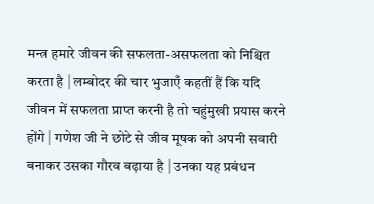मन्त्र हमारे जीवन की सफलता-असफलता को निश्चित करता है | लम्बोदर की चार भुजाएँ कहतीं हैं कि यदि जीवन में सफलता प्राप्त करनी है तो चहुंमुखी प्रयास करने होंगे | गणेश जी ने छोटे से जीव मूषक को अपनी सवारी बनाकर उसका गौरव बढ़ाया है | उनका यह प्रबंधन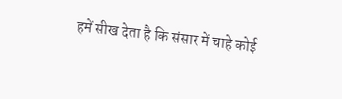हमें सीख देता है कि संसार में चाहे कोई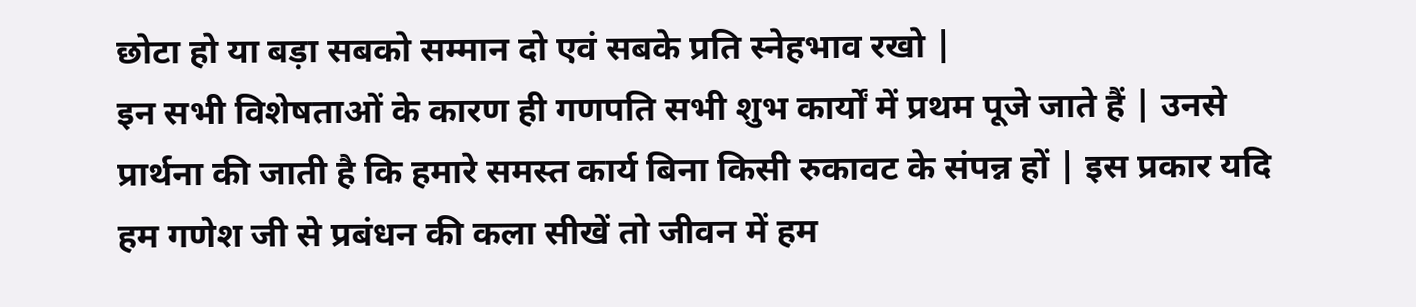छोटा हो या बड़ा सबको सम्मान दो एवं सबके प्रति स्नेहभाव रखो |
इन सभी विशेषताओं के कारण ही गणपति सभी शुभ कार्यों में प्रथम पूजे जाते हैं | उनसे प्रार्थना की जाती है कि हमारे समस्त कार्य बिना किसी रुकावट के संपन्न हों | इस प्रकार यदि हम गणेश जी से प्रबंधन की कला सीखें तो जीवन में हम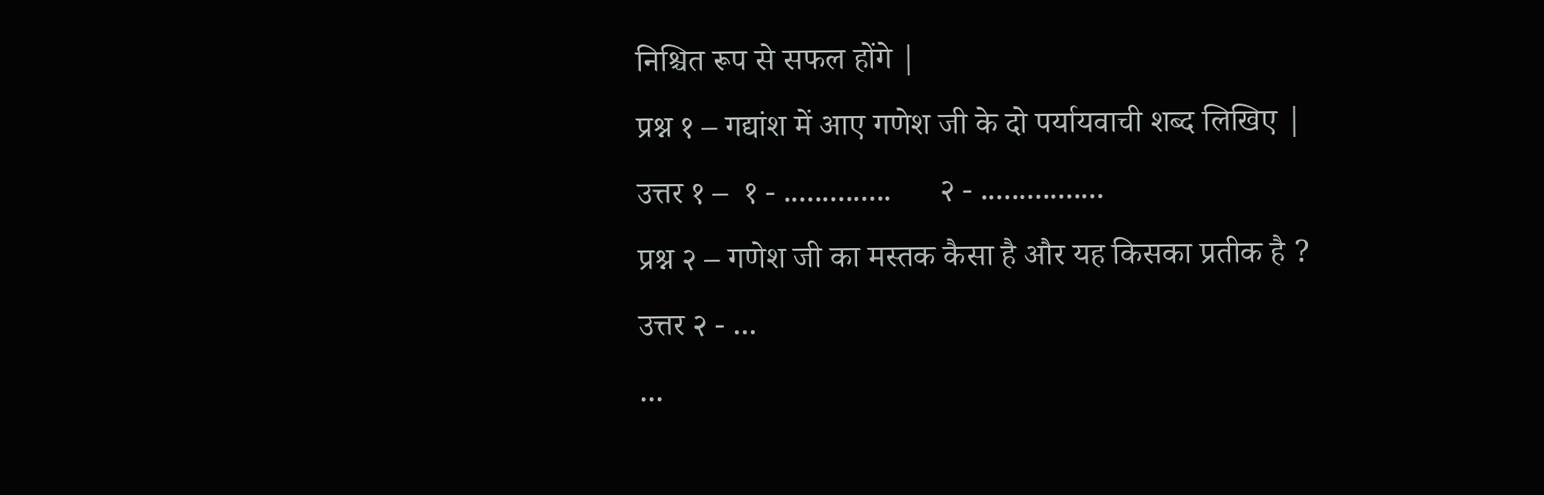निश्चित रूप से सफल होंगे |
प्रश्न १ – गद्यांश में आए गणेश जी के दो पर्यायवाची शब्द लिखिए |
उत्तर १ –  १ - ..............      २ - ................
प्रश्न २ – गणेश जी का मस्तक कैसा है और यह किसका प्रतीक है ?
उत्तर २ - ...
...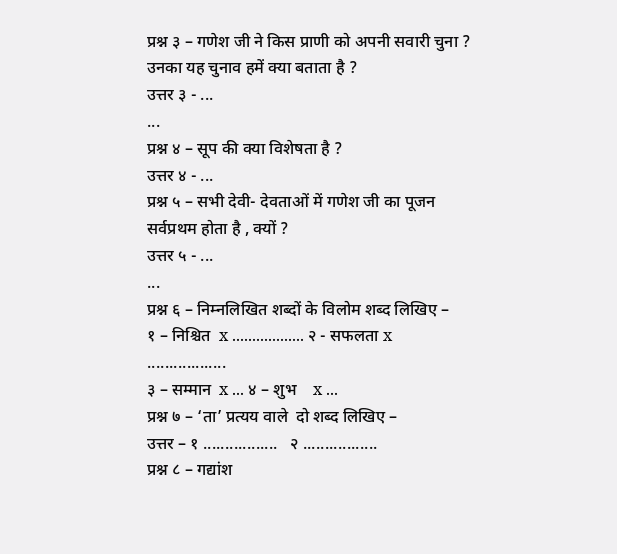प्रश्न ३ – गणेश जी ने किस प्राणी को अपनी सवारी चुना ? उनका यह चुनाव हमें क्या बताता है ?
उत्तर ३ - ...
...
प्रश्न ४ – सूप की क्या विशेषता है ?
उत्तर ४ - ...
प्रश्न ५ – सभी देवी- देवताओं में गणेश जी का पूजन सर्वप्रथम होता है , क्यों ?
उत्तर ५ - ...
...
प्रश्न ६ – निम्नलिखित शब्दों के विलोम शब्द लिखिए –
१ – निश्चित  x .................. २ - सफलता x ..................
३ – सम्मान  x ... ४ – शुभ    x ...
प्रश्न ७ – ‘ता’ प्रत्यय वाले  दो शब्द लिखिए –
उत्तर – १ .................   २ .................
प्रश्न ८ – गद्यांश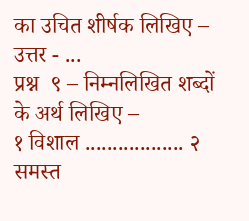का उचित शीर्षक लिखिए –
उत्तर - ...
प्रश्न  ९ – निम्नलिखित शब्दों के अर्थ लिखिए –
१ विशाल .................. २  समस्त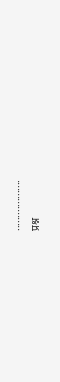...................
प्रश्न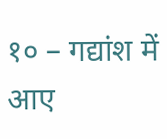१० – गद्यांश में आए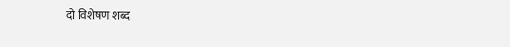दो विशेषण शब्द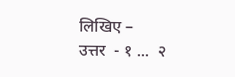लिखिए –
उत्तर  - १ ...  २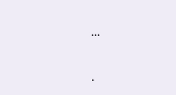...

.